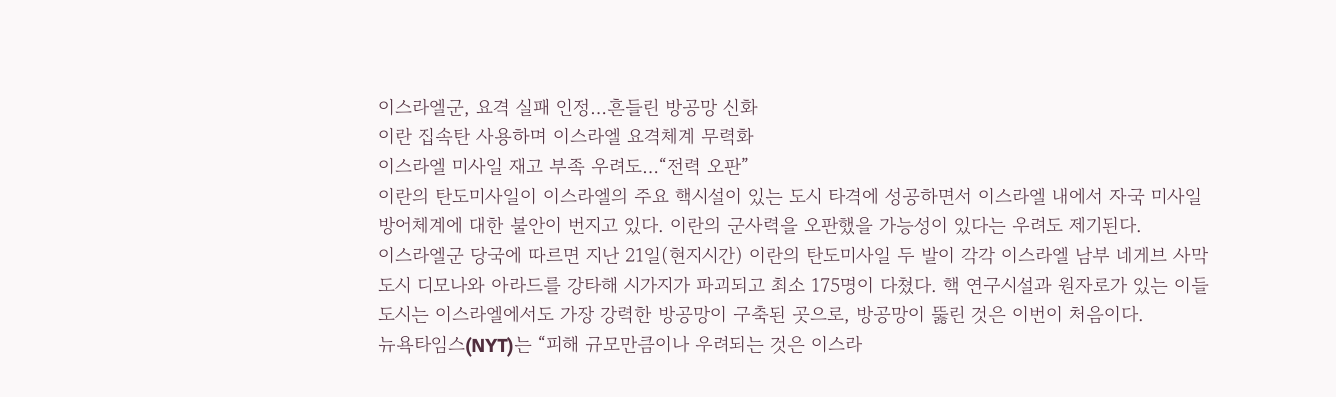이스라엘군, 요격 실패 인정…흔들린 방공망 신화
이란 집속탄 사용하며 이스라엘 요격체계 무력화
이스라엘 미사일 재고 부족 우려도…“전력 오판”
이란의 탄도미사일이 이스라엘의 주요 핵시설이 있는 도시 타격에 성공하면서 이스라엘 내에서 자국 미사일 방어체계에 대한 불안이 번지고 있다. 이란의 군사력을 오판했을 가능성이 있다는 우려도 제기된다.
이스라엘군 당국에 따르면 지난 21일(현지시간) 이란의 탄도미사일 두 발이 각각 이스라엘 남부 네게브 사막 도시 디모나와 아라드를 강타해 시가지가 파괴되고 최소 175명이 다쳤다. 핵 연구시설과 원자로가 있는 이들 도시는 이스라엘에서도 가장 강력한 방공망이 구축된 곳으로, 방공망이 뚫린 것은 이번이 처음이다.
뉴욕타임스(NYT)는 “피해 규모만큼이나 우려되는 것은 이스라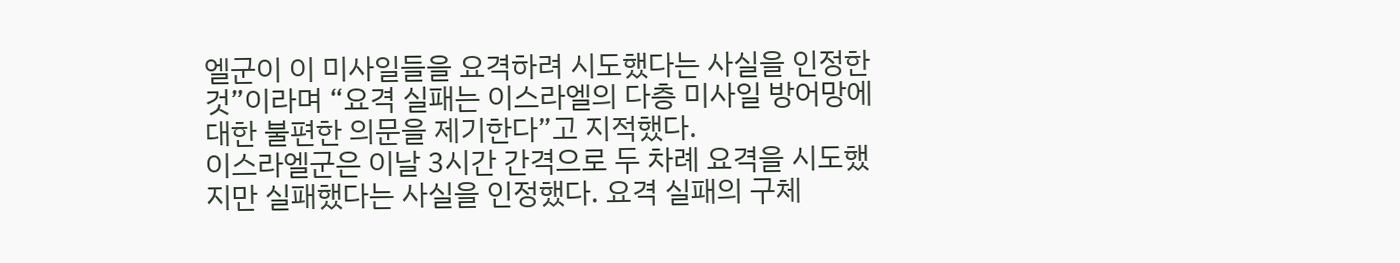엘군이 이 미사일들을 요격하려 시도했다는 사실을 인정한 것”이라며 “요격 실패는 이스라엘의 다층 미사일 방어망에 대한 불편한 의문을 제기한다”고 지적했다.
이스라엘군은 이날 3시간 간격으로 두 차례 요격을 시도했지만 실패했다는 사실을 인정했다. 요격 실패의 구체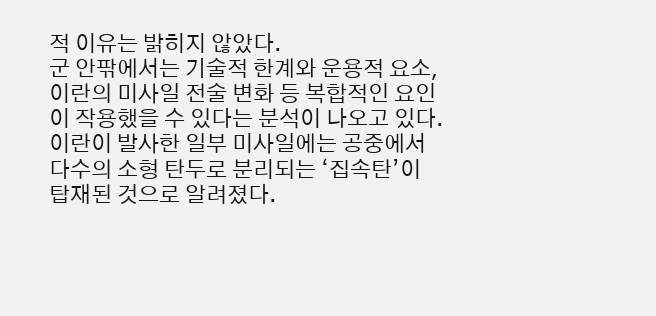적 이유는 밝히지 않았다.
군 안팎에서는 기술적 한계와 운용적 요소, 이란의 미사일 전술 변화 등 복합적인 요인이 작용했을 수 있다는 분석이 나오고 있다. 이란이 발사한 일부 미사일에는 공중에서 다수의 소형 탄두로 분리되는 ‘집속탄’이 탑재된 것으로 알려졌다.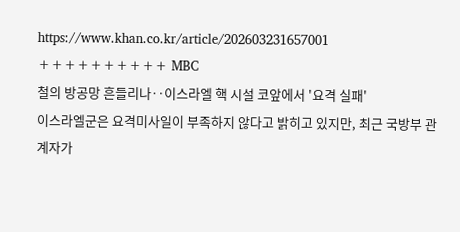https://www.khan.co.kr/article/202603231657001
++++++++++ MBC
철의 방공망 흔들리나‥이스라엘 핵 시설 코앞에서 '요격 실패'
이스라엘군은 요격미사일이 부족하지 않다고 밝히고 있지만, 최근 국방부 관계자가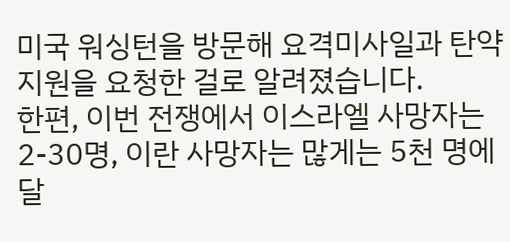미국 워싱턴을 방문해 요격미사일과 탄약 지원을 요청한 걸로 알려졌습니다.
한편, 이번 전쟁에서 이스라엘 사망자는 2-30명, 이란 사망자는 많게는 5천 명에 달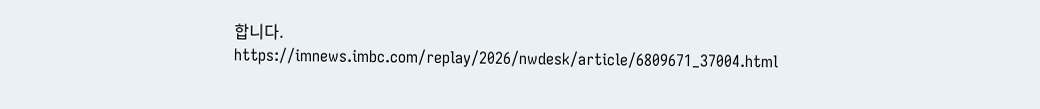합니다.
https://imnews.imbc.com/replay/2026/nwdesk/article/6809671_37004.html